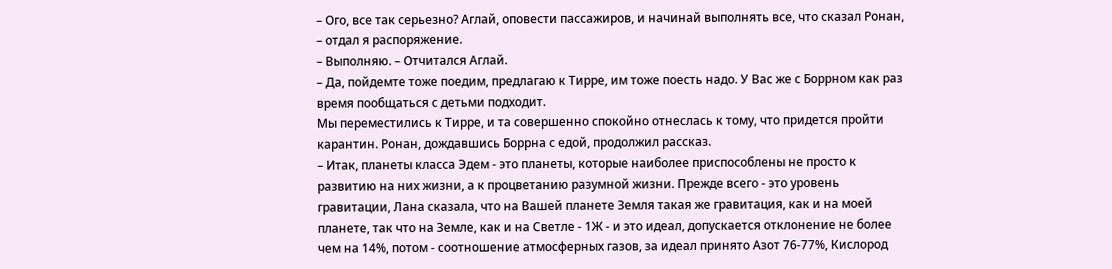– Ого, все так серьезно? Аглай, оповести пассажиров, и начинай выполнять все, что сказал Ронан, – отдал я распоряжение.
– Выполняю. – Отчитался Аглай.
– Да, пойдемте тоже поедим, предлагаю к Тирре, им тоже поесть надо. У Вас же с Боррном как раз время пообщаться с детьми подходит.
Мы переместились к Тирре, и та совершенно спокойно отнеслась к тому, что придется пройти карантин. Ронан, дождавшись Боррна с едой, продолжил рассказ.
– Итак, планеты класса Эдем - это планеты, которые наиболее приспособлены не просто к развитию на них жизни, а к процветанию разумной жизни. Прежде всего - это уровень гравитации, Лана сказала, что на Вашей планете Земля такая же гравитация, как и на моей планете, так что на Земле, как и на Светле - 1Ж - и это идеал, допускается отклонение не более чем на 14%, потом - соотношение атмосферных газов, за идеал принято Азот 76-77%, Кислород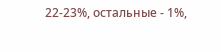22-23%, остальные - 1%,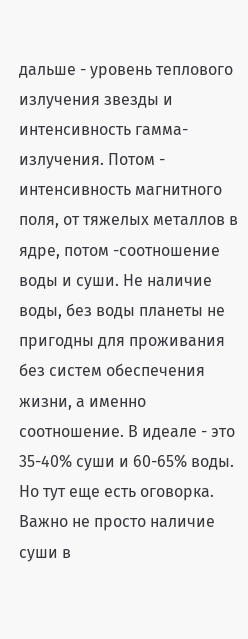дальше - уровень теплового излучения звезды и интенсивность гамма-излучения. Потом - интенсивность магнитного поля, от тяжелых металлов в ядре, потом -соотношение воды и суши. Не наличие воды, без воды планеты не пригодны для проживания без систем обеспечения жизни, а именно соотношение. В идеале - это 35-40% суши и 60-65% воды. Но тут еще есть оговорка. Важно не просто наличие суши в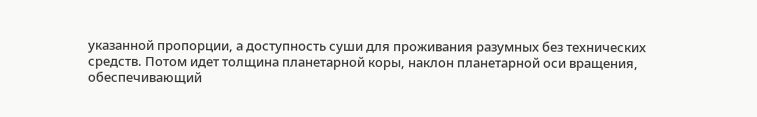указанной пропорции, а доступность суши для проживания разумных без технических средств. Потом идет толщина планетарной коры, наклон планетарной оси вращения, обеспечивающий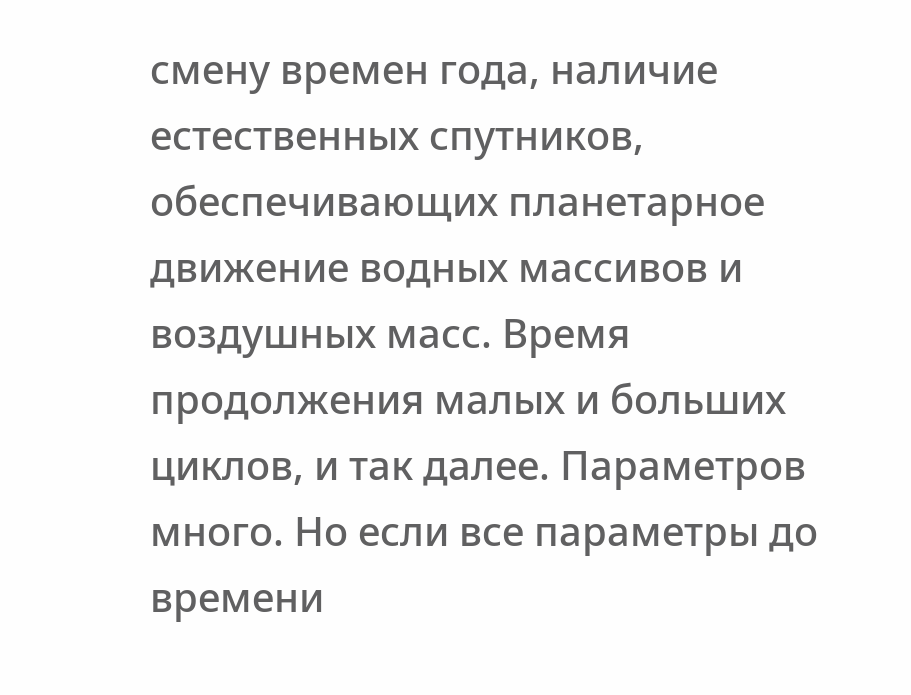смену времен года, наличие естественных спутников, обеспечивающих планетарное движение водных массивов и воздушных масс. Время продолжения малых и больших циклов, и так далее. Параметров много. Но если все параметры до времени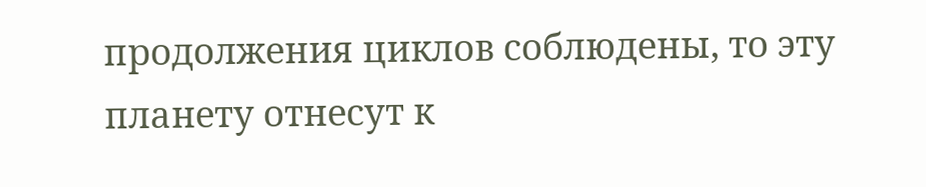продолжения циклов соблюдены, то эту планету отнесут к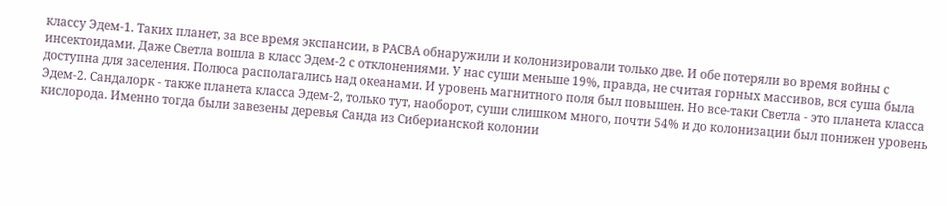классу Эдем-1. Таких планет, за все время экспансии, в РАСВА обнаружили и колонизировали только две. И обе потеряли во время войны с инсектоидами. Даже Светла вошла в класс Эдем-2 с отклонениями. У нас суши меньше 19%, правда, не считая горных массивов, вся суша была доступна для заселения. Полюса располагались над океанами. И уровень магнитного поля был повышен. Но все-таки Светла - это планета класса Эдем-2. Сандалорк - также планета класса Эдем-2, только тут, наоборот, суши слишком много, почти 54% и до колонизации был понижен уровень кислорода. Именно тогда были завезены деревья Санда из Сиберианской колонии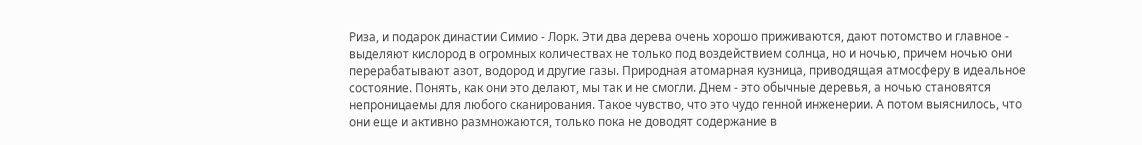Риза, и подарок династии Симио - Лорк. Эти два дерева очень хорошо приживаются, дают потомство и главное - выделяют кислород в огромных количествах не только под воздействием солнца, но и ночью, причем ночью они перерабатывают азот, водород и другие газы. Природная атомарная кузница, приводящая атмосферу в идеальное состояние. Понять, как они это делают, мы так и не смогли. Днем - это обычные деревья, а ночью становятся непроницаемы для любого сканирования. Такое чувство, что это чудо генной инженерии. А потом выяснилось, что они еще и активно размножаются, только пока не доводят содержание в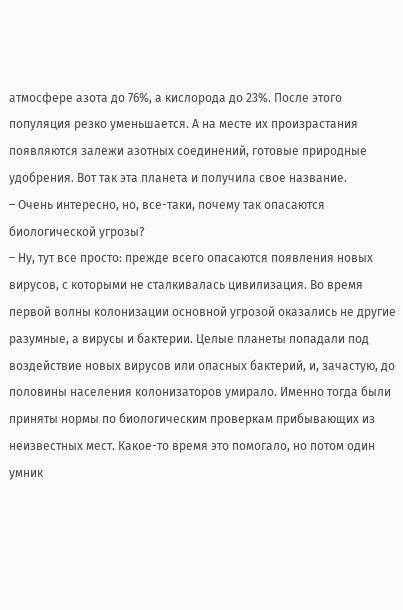атмосфере азота до 76%, а кислорода до 23%. После этого популяция резко уменьшается. А на месте их произрастания появляются залежи азотных соединений, готовые природные удобрения. Вот так эта планета и получила свое название.
– Очень интересно, но, все-таки, почему так опасаются биологической угрозы?
– Ну, тут все просто: прежде всего опасаются появления новых вирусов, с которыми не сталкивалась цивилизация. Во время первой волны колонизации основной угрозой оказались не другие разумные, а вирусы и бактерии. Целые планеты попадали под воздействие новых вирусов или опасных бактерий, и, зачастую, до половины населения колонизаторов умирало. Именно тогда были приняты нормы по биологическим проверкам прибывающих из неизвестных мест. Какое-то время это помогало, но потом один умник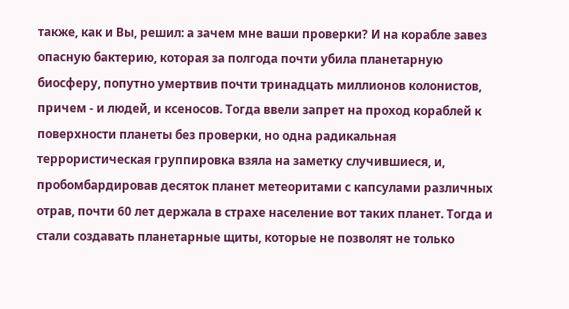также, как и Вы, решил: а зачем мне ваши проверки? И на корабле завез опасную бактерию, которая за полгода почти убила планетарную биосферу, попутно умертвив почти тринадцать миллионов колонистов, причем - и людей, и ксеносов. Тогда ввели запрет на проход кораблей к поверхности планеты без проверки, но одна радикальная террористическая группировка взяла на заметку случившиеся, и, пробомбардировав десяток планет метеоритами с капсулами различных отрав, почти 60 лет держала в страхе население вот таких планет. Тогда и стали создавать планетарные щиты, которые не позволят не только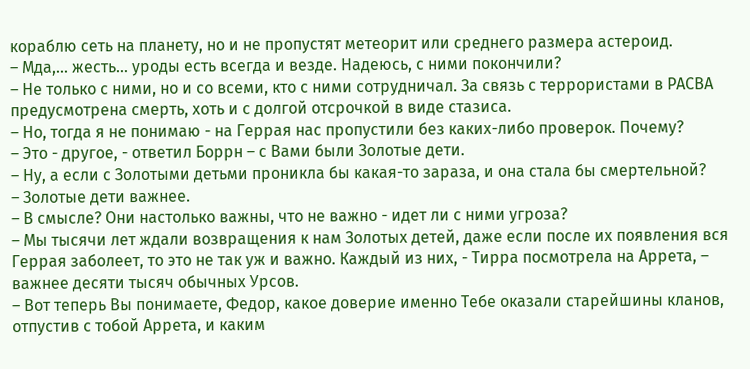кораблю сеть на планету, но и не пропустят метеорит или среднего размера астероид.
– Мда,... жесть… уроды есть всегда и везде. Надеюсь, с ними покончили?
– Не только с ними, но и со всеми, кто с ними сотрудничал. За связь с террористами в РАСВА предусмотрена смерть, хоть и с долгой отсрочкой в виде стазиса.
– Но, тогда я не понимаю - на Геррая нас пропустили без каких-либо проверок. Почему?
– Это - другое, - ответил Боррн – с Вами были Золотые дети.
– Ну, а если с Золотыми детьми проникла бы какая-то зараза, и она стала бы смертельной?
– Золотые дети важнее.
– В смысле? Они настолько важны, что не важно - идет ли с ними угроза?
– Мы тысячи лет ждали возвращения к нам Золотых детей, даже если после их появления вся Геррая заболеет, то это не так уж и важно. Каждый из них, - Тирра посмотрела на Аррета, – важнее десяти тысяч обычных Урсов.
– Вот теперь Вы понимаете, Федор, какое доверие именно Тебе оказали старейшины кланов, отпустив с тобой Аррета, и каким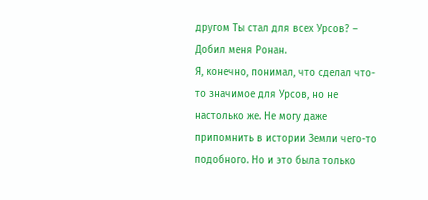другом Ты стал для всех Урсов? – Добил меня Ронан.
Я, конечно, понимал, что сделал что-то значимое для Урсов, но не настолько же. Не могу даже припомнить в истории Земли чего-то подобного. Но и это была только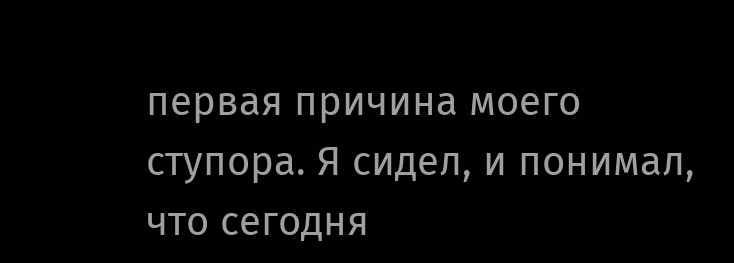первая причина моего ступора. Я сидел, и понимал, что сегодня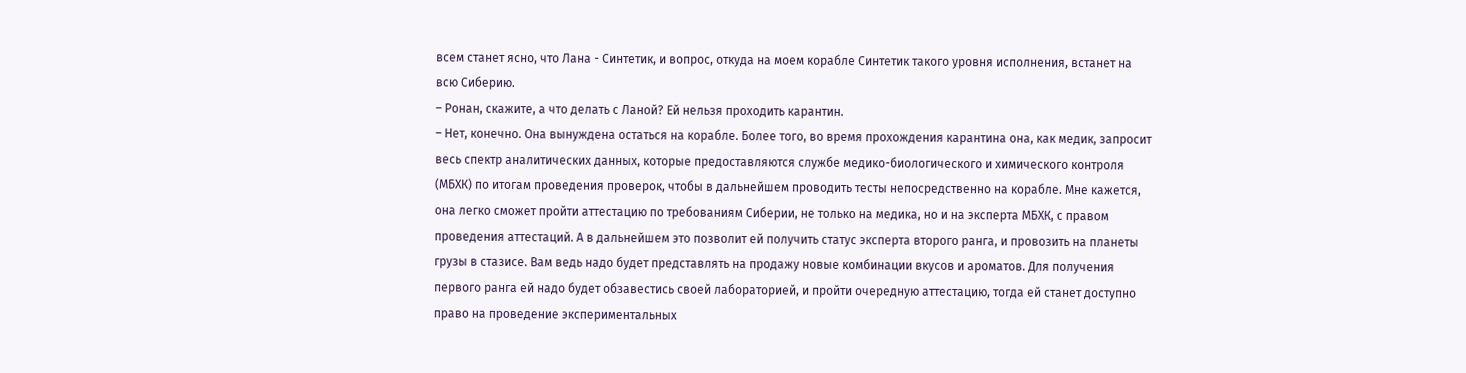всем станет ясно, что Лана - Синтетик, и вопрос, откуда на моем корабле Синтетик такого уровня исполнения, встанет на всю Сиберию.
– Ронан, скажите, а что делать с Ланой? Ей нельзя проходить карантин.
– Нет, конечно. Она вынуждена остаться на корабле. Более того, во время прохождения карантина она, как медик, запросит весь спектр аналитических данных, которые предоставляются службе медико-биологического и химического контроля (МБХК) по итогам проведения проверок, чтобы в дальнейшем проводить тесты непосредственно на корабле. Мне кажется, она легко сможет пройти аттестацию по требованиям Сиберии, не только на медика, но и на эксперта МБХК, с правом проведения аттестаций. А в дальнейшем это позволит ей получить статус эксперта второго ранга, и провозить на планеты грузы в стазисе. Вам ведь надо будет представлять на продажу новые комбинации вкусов и ароматов. Для получения первого ранга ей надо будет обзавестись своей лабораторией, и пройти очередную аттестацию, тогда ей станет доступно право на проведение экспериментальных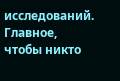исследований. Главное, чтобы никто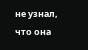не узнал, что она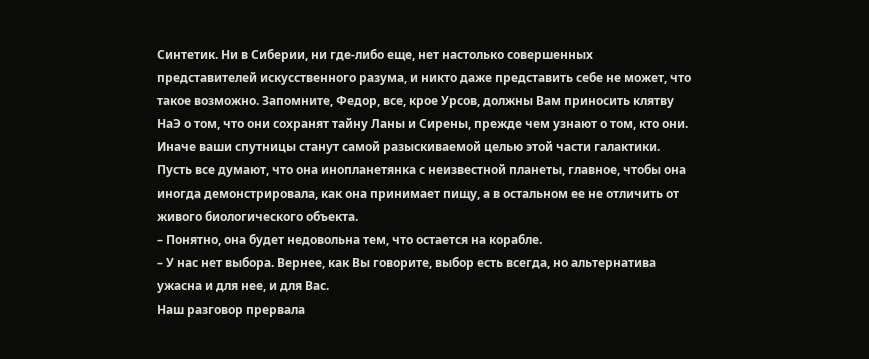Синтетик. Ни в Сиберии, ни где-либо еще, нет настолько совершенных представителей искусственного разума, и никто даже представить себе не может, что такое возможно. Запомните, Федор, все, крое Урсов, должны Вам приносить клятву НаЭ о том, что они сохранят тайну Ланы и Сирены, прежде чем узнают о том, кто они. Иначе ваши спутницы станут самой разыскиваемой целью этой части галактики. Пусть все думают, что она инопланетянка с неизвестной планеты, главное, чтобы она иногда демонстрировала, как она принимает пищу, а в остальном ее не отличить от живого биологического объекта.
– Понятно, она будет недовольна тем, что остается на корабле.
– У нас нет выбора. Вернее, как Вы говорите, выбор есть всегда, но альтернатива ужасна и для нее, и для Вас.
Наш разговор прервала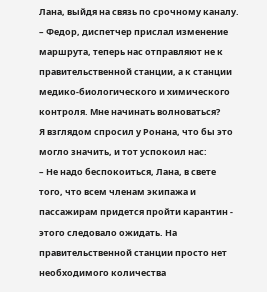Лана, выйдя на связь по срочному каналу.
– Федор, диспетчер прислал изменение маршрута, теперь нас отправляют не к правительственной станции, а к станции медико-биологического и химического контроля. Мне начинать волноваться?
Я взглядом спросил у Ронана, что бы это могло значить, и тот успокоил нас:
– Не надо беспокоиться, Лана, в свете того, что всем членам экипажа и пассажирам придется пройти карантин - этого следовало ожидать. На правительственной станции просто нет необходимого количества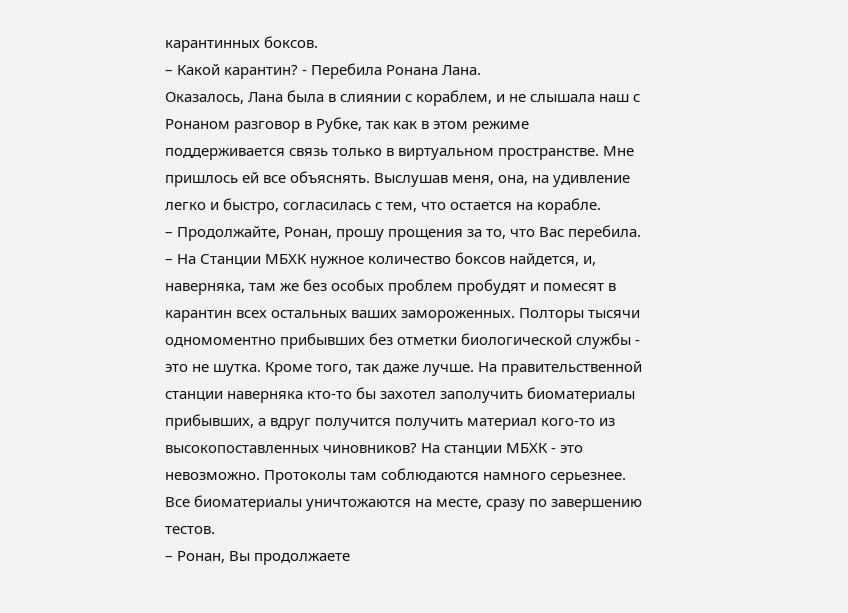карантинных боксов.
– Какой карантин? - Перебила Ронана Лана.
Оказалось, Лана была в слиянии с кораблем, и не слышала наш с Ронаном разговор в Рубке, так как в этом режиме поддерживается связь только в виртуальном пространстве. Мне пришлось ей все объяснять. Выслушав меня, она, на удивление легко и быстро, согласилась с тем, что остается на корабле.
– Продолжайте, Ронан, прошу прощения за то, что Вас перебила.
– На Станции МБХК нужное количество боксов найдется, и, наверняка, там же без особых проблем пробудят и помесят в карантин всех остальных ваших замороженных. Полторы тысячи одномоментно прибывших без отметки биологической службы - это не шутка. Кроме того, так даже лучше. На правительственной станции наверняка кто-то бы захотел заполучить биоматериалы прибывших, а вдруг получится получить материал кого-то из высокопоставленных чиновников? На станции МБХК - это невозможно. Протоколы там соблюдаются намного серьезнее. Все биоматериалы уничтожаются на месте, сразу по завершению тестов.
– Ронан, Вы продолжаете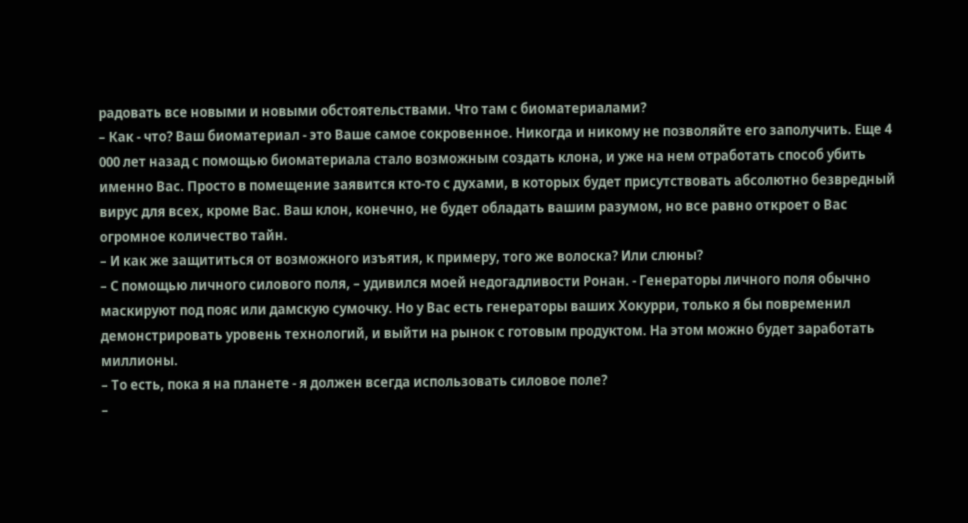радовать все новыми и новыми обстоятельствами. Что там с биоматериалами?
– Как - что? Ваш биоматериал - это Ваше самое сокровенное. Никогда и никому не позволяйте его заполучить. Еще 4 000 лет назад с помощью биоматериала стало возможным создать клона, и уже на нем отработать способ убить именно Вас. Просто в помещение заявится кто-то с духами, в которых будет присутствовать абсолютно безвредный вирус для всех, кроме Вас. Ваш клон, конечно, не будет обладать вашим разумом, но все равно откроет о Вас огромное количество тайн.
– И как же защититься от возможного изъятия, к примеру, того же волоска? Или слюны?
– С помощью личного силового поля, – удивился моей недогадливости Ронан. - Генераторы личного поля обычно маскируют под пояс или дамскую сумочку. Но у Вас есть генераторы ваших Хокурри, только я бы повременил демонстрировать уровень технологий, и выйти на рынок с готовым продуктом. На этом можно будет заработать миллионы.
– То есть, пока я на планете - я должен всегда использовать силовое поле?
–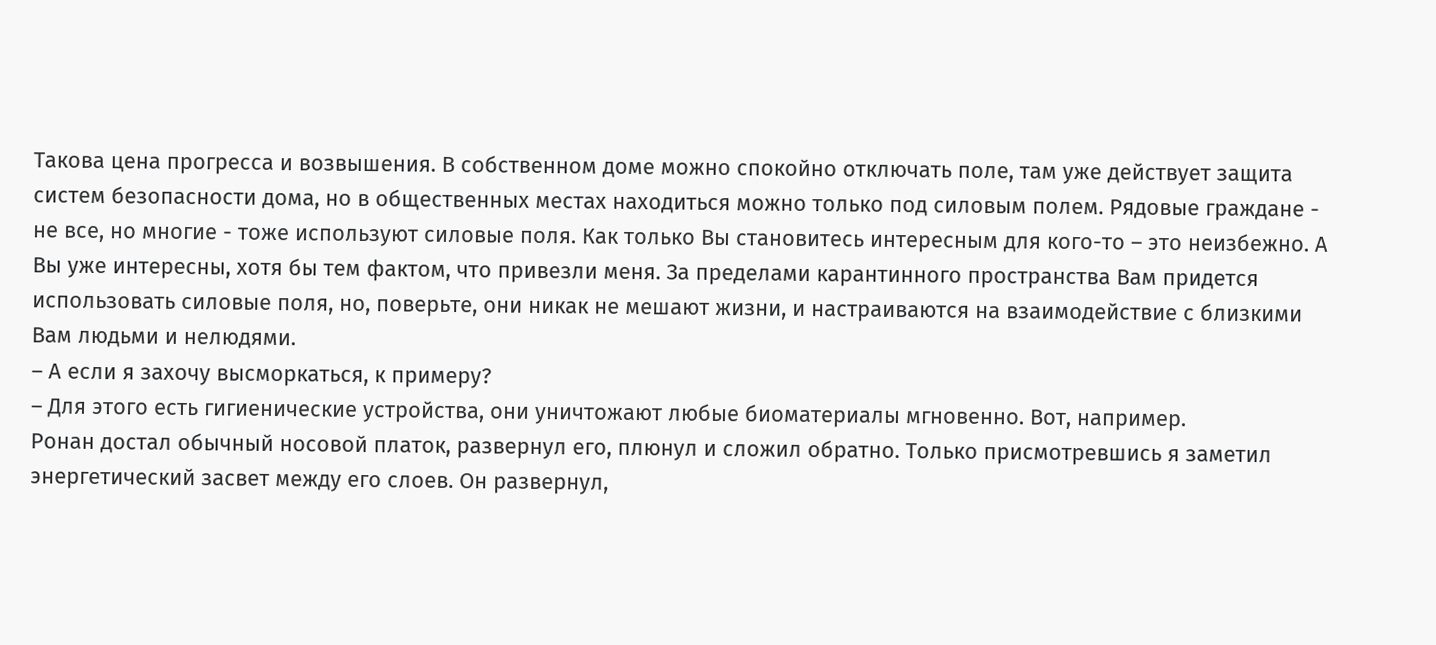Такова цена прогресса и возвышения. В собственном доме можно спокойно отключать поле, там уже действует защита систем безопасности дома, но в общественных местах находиться можно только под силовым полем. Рядовые граждане - не все, но многие - тоже используют силовые поля. Как только Вы становитесь интересным для кого-то – это неизбежно. А Вы уже интересны, хотя бы тем фактом, что привезли меня. За пределами карантинного пространства Вам придется использовать силовые поля, но, поверьте, они никак не мешают жизни, и настраиваются на взаимодействие с близкими Вам людьми и нелюдями.
– А если я захочу высморкаться, к примеру?
– Для этого есть гигиенические устройства, они уничтожают любые биоматериалы мгновенно. Вот, например.
Ронан достал обычный носовой платок, развернул его, плюнул и сложил обратно. Только присмотревшись я заметил энергетический засвет между его слоев. Он развернул,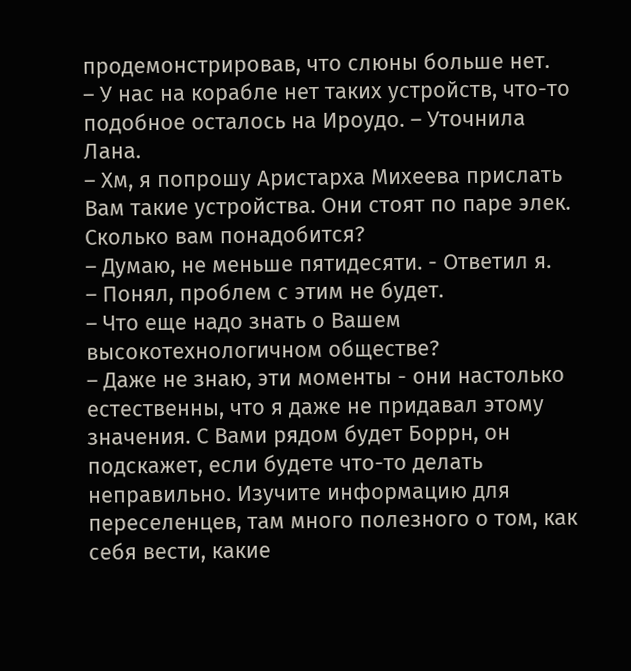продемонстрировав, что слюны больше нет.
– У нас на корабле нет таких устройств, что-то подобное осталось на Ироудо. – Уточнила Лана.
– Хм, я попрошу Аристарха Михеева прислать Вам такие устройства. Они стоят по паре элек. Сколько вам понадобится?
– Думаю, не меньше пятидесяти. - Ответил я.
– Понял, проблем с этим не будет.
– Что еще надо знать о Вашем высокотехнологичном обществе?
– Даже не знаю, эти моменты - они настолько естественны, что я даже не придавал этому значения. С Вами рядом будет Боррн, он подскажет, если будете что-то делать неправильно. Изучите информацию для переселенцев, там много полезного о том, как себя вести, какие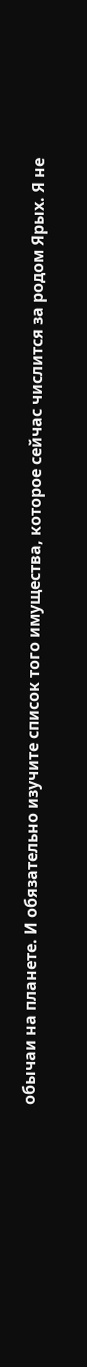обычаи на планете. И обязательно изучите список того имущества, которое сейчас числится за родом Ярых. Я не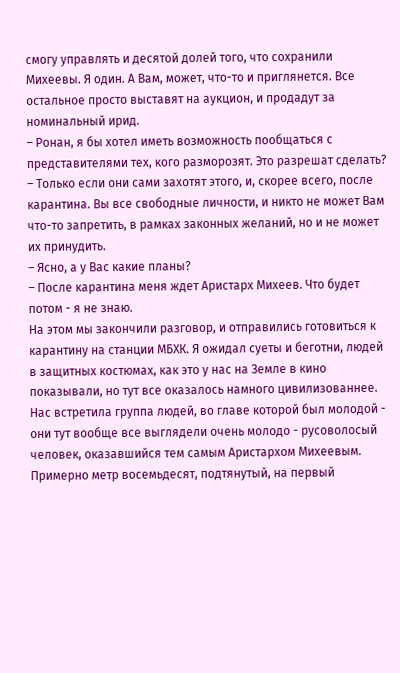смогу управлять и десятой долей того, что сохранили Михеевы. Я один. А Вам, может, что-то и приглянется. Все остальное просто выставят на аукцион, и продадут за номинальный ирид.
– Ронан, я бы хотел иметь возможность пообщаться с представителями тех, кого разморозят. Это разрешат сделать?
– Только если они сами захотят этого, и, скорее всего, после карантина. Вы все свободные личности, и никто не может Вам что-то запретить, в рамках законных желаний, но и не может их принудить.
– Ясно, а у Вас какие планы?
– После карантина меня ждет Аристарх Михеев. Что будет потом - я не знаю.
На этом мы закончили разговор, и отправились готовиться к карантину на станции МБХК. Я ожидал суеты и беготни, людей в защитных костюмах, как это у нас на Земле в кино показывали, но тут все оказалось намного цивилизованнее. Нас встретила группа людей, во главе которой был молодой - они тут вообще все выглядели очень молодо - русоволосый человек, оказавшийся тем самым Аристархом Михеевым. Примерно метр восемьдесят, подтянутый, на первый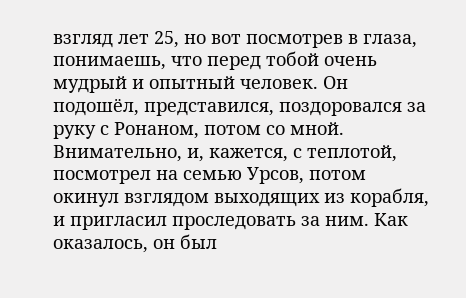взгляд лет 25, но вот посмотрев в глаза, понимаешь, что перед тобой очень мудрый и опытный человек. Он подошёл, представился, поздоровался за руку с Ронаном, потом со мной. Внимательно, и, кажется, с теплотой, посмотрел на семью Урсов, потом окинул взглядом выходящих из корабля, и пригласил проследовать за ним. Как оказалось, он был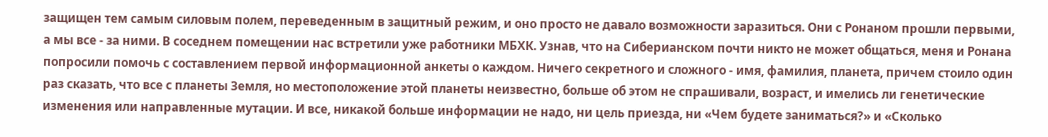защищен тем самым силовым полем, переведенным в защитный режим, и оно просто не давало возможности заразиться. Они с Ронаном прошли первыми, а мы все - за ними. В соседнем помещении нас встретили уже работники МБХК. Узнав, что на Сиберианском почти никто не может общаться, меня и Ронана попросили помочь с составлением первой информационной анкеты о каждом. Ничего секретного и сложного - имя, фамилия, планета, причем стоило один раз сказать, что все с планеты Земля, но местоположение этой планеты неизвестно, больше об этом не спрашивали, возраст, и имелись ли генетические изменения или направленные мутации. И все, никакой больше информации не надо, ни цель приезда, ни «Чем будете заниматься?» и «Сколько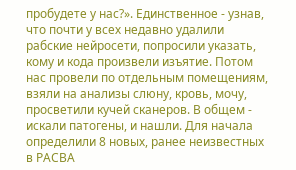пробудете у нас?». Единственное - узнав, что почти у всех недавно удалили рабские нейросети, попросили указать, кому и кода произвели изъятие. Потом нас провели по отдельным помещениям, взяли на анализы слюну, кровь, мочу, просветили кучей сканеров. В общем - искали патогены, и нашли. Для начала определили 8 новых, ранее неизвестных в РАСВА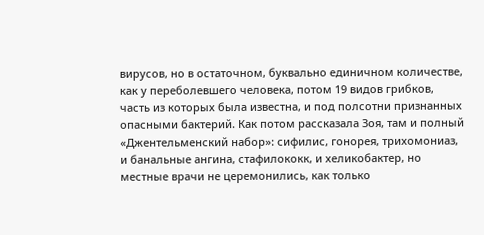вирусов, но в остаточном, буквально единичном количестве, как у переболевшего человека, потом 19 видов грибков, часть из которых была известна, и под полсотни признанных опасными бактерий. Как потом рассказала Зоя, там и полный «Джентельменский набор»: сифилис, гонорея, трихомониаз, и банальные ангина, стафилококк, и хеликобактер, но местные врачи не церемонились, как только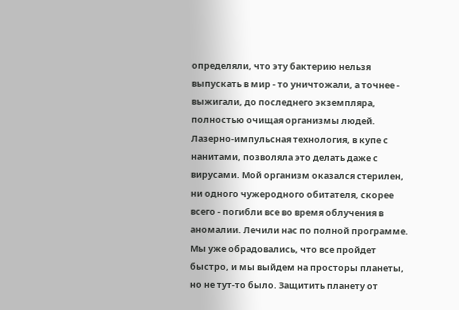определяли, что эту бактерию нельзя выпускать в мир - то уничтожали, а точнее - выжигали, до последнего экземпляра, полностью очищая организмы людей. Лазерно-импульсная технология, в купе с нанитами, позволяла это делать даже с вирусами. Мой организм оказался стерилен, ни одного чужеродного обитателя, скорее всего - погибли все во время облучения в аномалии. Лечили нас по полной программе. Мы уже обрадовались, что все пройдет быстро, и мы выйдем на просторы планеты, но не тут-то было. Защитить планету от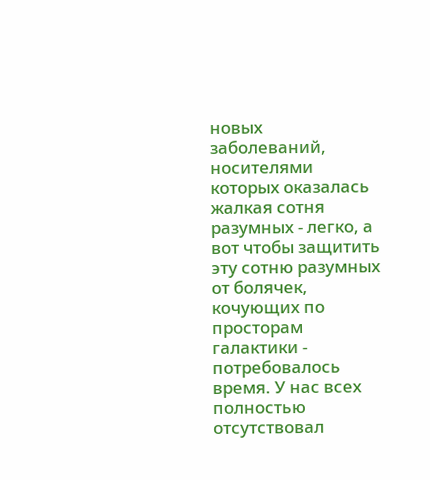новых заболеваний, носителями которых оказалась жалкая сотня разумных - легко, а вот чтобы защитить эту сотню разумных от болячек, кочующих по просторам галактики - потребовалось время. У нас всех полностью отсутствовал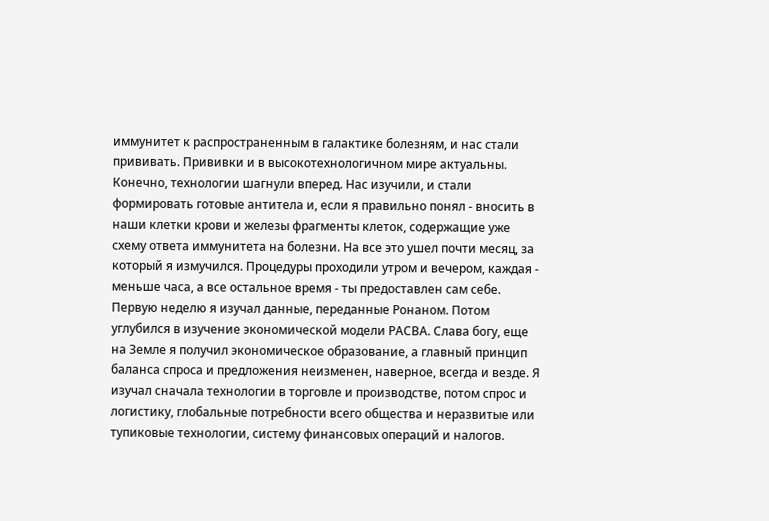иммунитет к распространенным в галактике болезням, и нас стали прививать. Прививки и в высокотехнологичном мире актуальны. Конечно, технологии шагнули вперед. Нас изучили, и стали формировать готовые антитела и, если я правильно понял - вносить в наши клетки крови и железы фрагменты клеток, содержащие уже схему ответа иммунитета на болезни. На все это ушел почти месяц, за который я измучился. Процедуры проходили утром и вечером, каждая - меньше часа, а все остальное время - ты предоставлен сам себе. Первую неделю я изучал данные, переданные Ронаном. Потом углубился в изучение экономической модели РАСВА. Слава богу, еще на Земле я получил экономическое образование, а главный принцип баланса спроса и предложения неизменен, наверное, всегда и везде. Я изучал сначала технологии в торговле и производстве, потом спрос и логистику, глобальные потребности всего общества и неразвитые или тупиковые технологии, систему финансовых операций и налогов.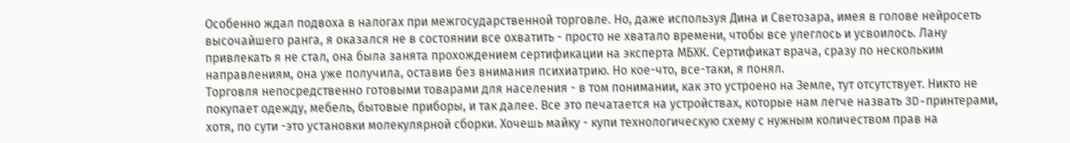Особенно ждал подвоха в налогах при межгосударственной торговле. Но, даже используя Дина и Светозара, имея в голове нейросеть высочайшего ранга, я оказался не в состоянии все охватить - просто не хватало времени, чтобы все улеглось и усвоилось. Лану привлекать я не стал, она была занята прохождением сертификации на эксперта МБХК. Сертификат врача, сразу по нескольким направлениям, она уже получила, оставив без внимания психиатрию. Но кое-что, все-таки, я понял.
Торговля непосредственно готовыми товарами для населения - в том понимании, как это устроено на Земле, тут отсутствует. Никто не покупает одежду, мебель, бытовые приборы, и так далее. Все это печатается на устройствах, которые нам легче назвать 3D-принтерами, хотя, по сути -это установки молекулярной сборки. Хочешь майку - купи технологическую схему с нужным количеством прав на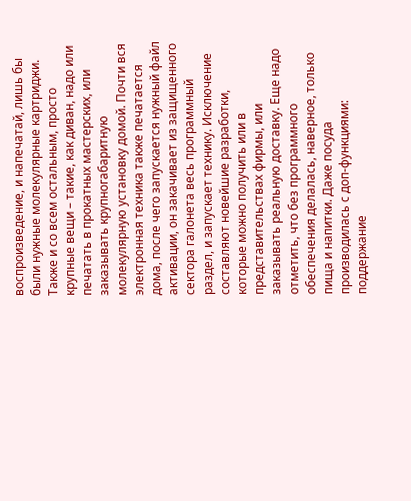воспроизведение, и напечатай, лишь бы были нужные молекулярные картриджи. Также и со всем остальным, просто крупные вещи – такие, как диван, надо или печатать в прокатных мастерских, или заказывать крупногабаритную молекулярную установку домой. Почти вся электронная техника также печатается дома, после чего запускается нужный файл активации, он закачивает из защищенного сектора галонета весь программный раздел, и запускает технику. Исключение составляют новейшие разработки, которые можно получить или в представительствах фирмы, или заказывать реальную доставку. Еще надо отметить, что без программного обеспечения делалась, наверное, только пища и напитки. Даже посуда производилась с доп-функциями: поддержание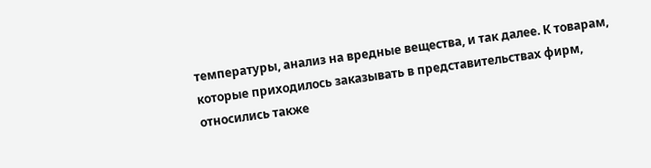температуры, анализ на вредные вещества, и так далее. К товарам, которые приходилось заказывать в представительствах фирм, относились также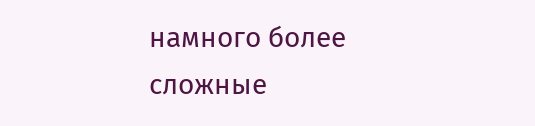намного более сложные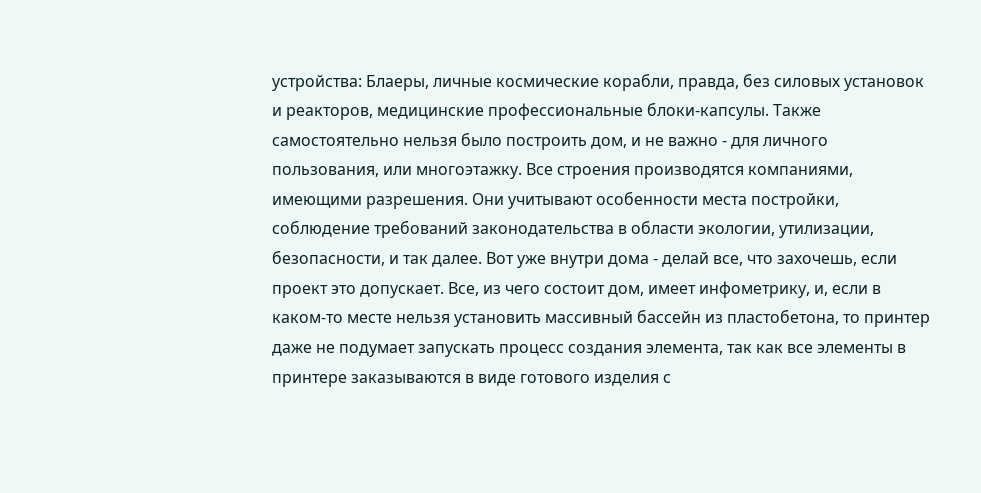устройства: Блаеры, личные космические корабли, правда, без силовых установок и реакторов, медицинские профессиональные блоки-капсулы. Также самостоятельно нельзя было построить дом, и не важно - для личного пользования, или многоэтажку. Все строения производятся компаниями, имеющими разрешения. Они учитывают особенности места постройки, соблюдение требований законодательства в области экологии, утилизации, безопасности, и так далее. Вот уже внутри дома - делай все, что захочешь, если проект это допускает. Все, из чего состоит дом, имеет инфометрику, и, если в каком-то месте нельзя установить массивный бассейн из пластобетона, то принтер даже не подумает запускать процесс создания элемента, так как все элементы в принтере заказываются в виде готового изделия с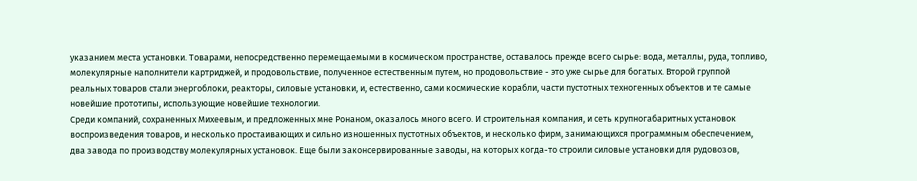указанием места установки. Товарами, непосредственно перемещаемыми в космическом пространстве, оставалось прежде всего сырье: вода, металлы, руда, топливо, молекулярные наполнители картриджей, и продовольствие, полученное естественным путем, но продовольствие - это уже сырье для богатых. Второй группой реальных товаров стали энергоблоки, реакторы, силовые установки, и, естественно, сами космические корабли, части пустотных техногенных объектов и те самые новейшие прототипы, использующие новейшие технологии.
Среди компаний, сохраненных Михеевым, и предложенных мне Ронаном, оказалось много всего. И строительная компания, и сеть крупногабаритных установок воспроизведения товаров, и несколько простаивающих и сильно изношенных пустотных объектов, и несколько фирм, занимающихся программным обеспечением, два завода по производству молекулярных установок. Еще были законсервированные заводы, на которых когда-то строили силовые установки для рудовозов,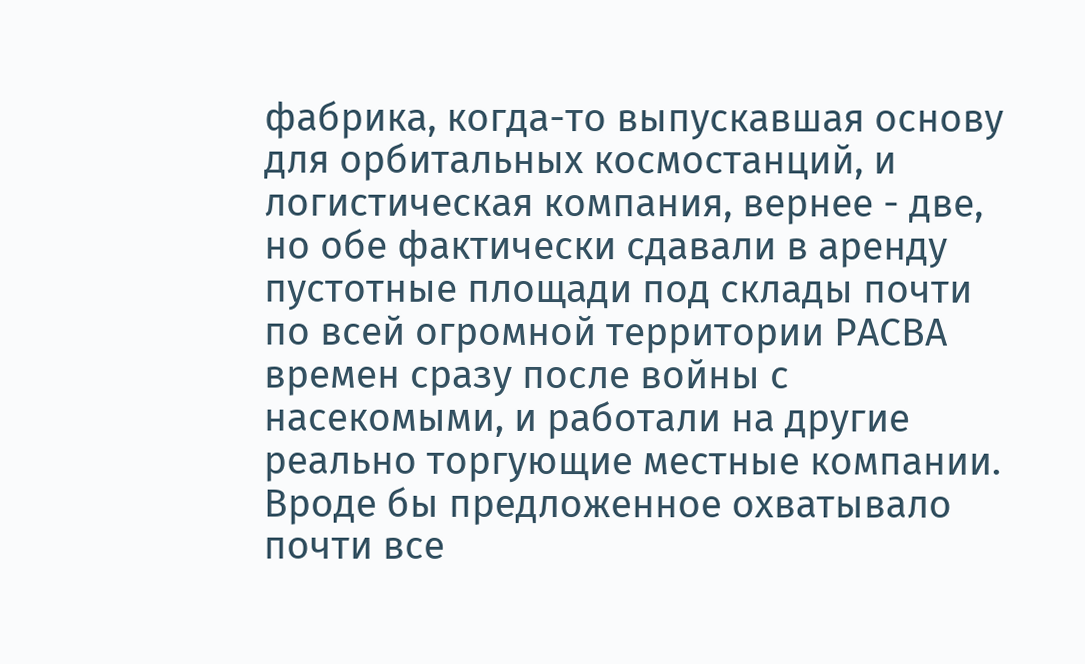фабрика, когда-то выпускавшая основу для орбитальных космостанций, и логистическая компания, вернее - две, но обе фактически сдавали в аренду пустотные площади под склады почти по всей огромной территории РАСВА времен сразу после войны с насекомыми, и работали на другие реально торгующие местные компании. Вроде бы предложенное охватывало почти все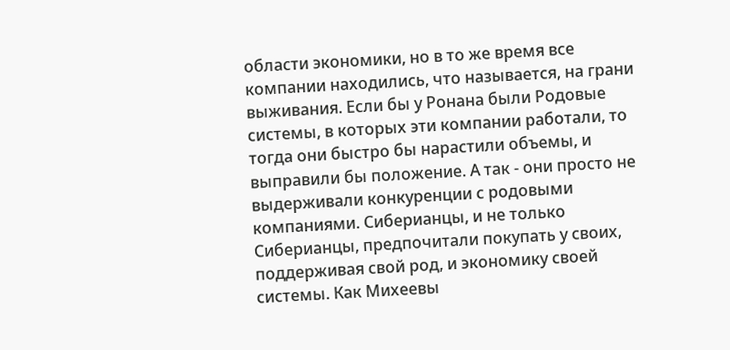области экономики, но в то же время все компании находились, что называется, на грани выживания. Если бы у Ронана были Родовые системы, в которых эти компании работали, то тогда они быстро бы нарастили объемы, и выправили бы положение. А так - они просто не выдерживали конкуренции с родовыми компаниями. Сиберианцы, и не только Сиберианцы, предпочитали покупать у своих, поддерживая свой род, и экономику своей системы. Как Михеевы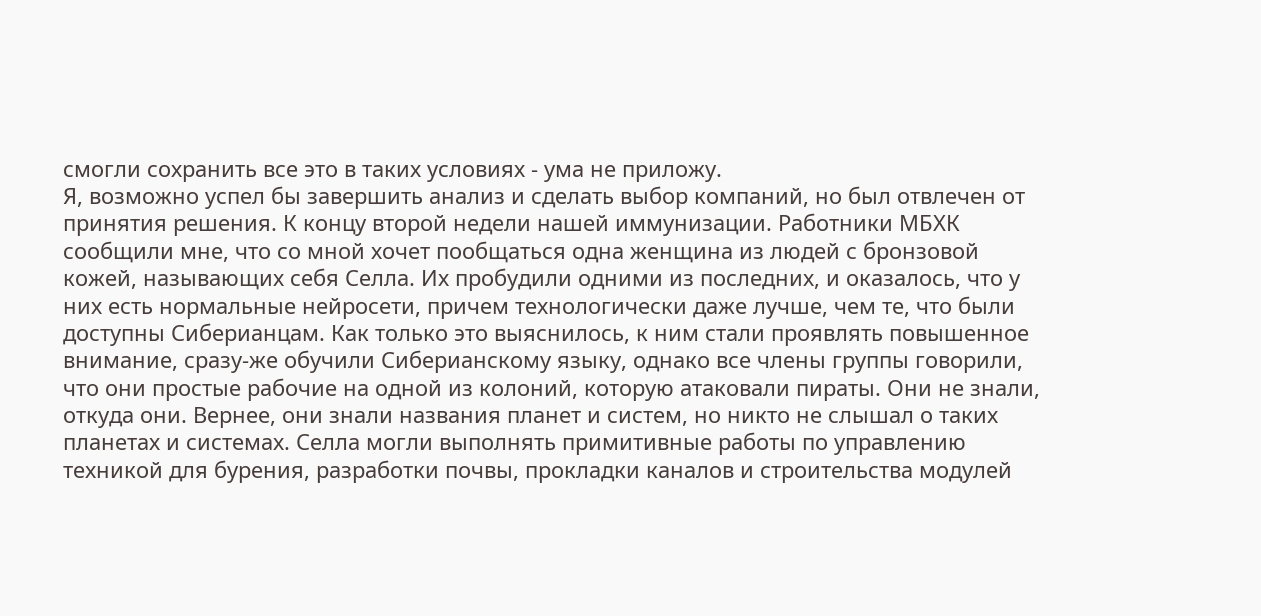смогли сохранить все это в таких условиях - ума не приложу.
Я, возможно успел бы завершить анализ и сделать выбор компаний, но был отвлечен от принятия решения. К концу второй недели нашей иммунизации. Работники МБХК сообщили мне, что со мной хочет пообщаться одна женщина из людей с бронзовой кожей, называющих себя Селла. Их пробудили одними из последних, и оказалось, что у них есть нормальные нейросети, причем технологически даже лучше, чем те, что были доступны Сиберианцам. Как только это выяснилось, к ним стали проявлять повышенное внимание, сразу-же обучили Сиберианскому языку, однако все члены группы говорили, что они простые рабочие на одной из колоний, которую атаковали пираты. Они не знали, откуда они. Вернее, они знали названия планет и систем, но никто не слышал о таких планетах и системах. Селла могли выполнять примитивные работы по управлению техникой для бурения, разработки почвы, прокладки каналов и строительства модулей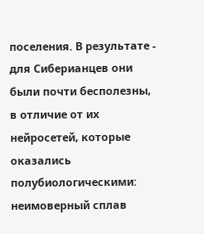поселения. В результате - для Сиберианцев они были почти бесполезны, в отличие от их нейросетей, которые оказались полубиологическими: неимоверный сплав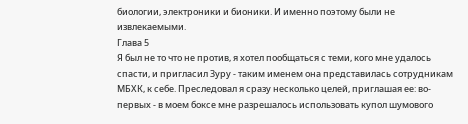биологии, электроники и бионики. И именно поэтому были не извлекаемыми.
Глава 5
Я был не то что не против, я хотел пообщаться с теми, кого мне удалось спасти, и пригласил Зуру - таким именем она представилась сотрудникам МБХК, к себе. Преследовал я сразу несколько целей, приглашая ее: во-первых - в моем боксе мне разрешалось использовать купол шумового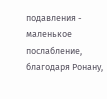подавления - маленькое послабление, благодаря Ронану,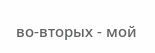во-вторых - мой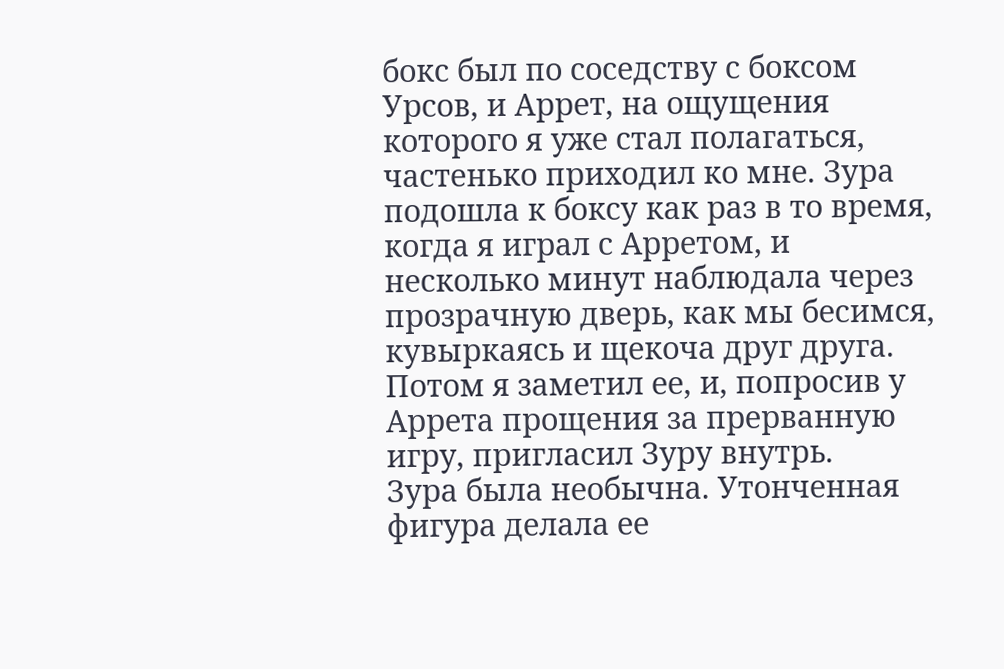бокс был по соседству с боксом Урсов, и Аррет, на ощущения которого я уже стал полагаться, частенько приходил ко мне. Зура подошла к боксу как раз в то время, когда я играл с Арретом, и несколько минут наблюдала через прозрачную дверь, как мы бесимся, кувыркаясь и щекоча друг друга. Потом я заметил ее, и, попросив у Аррета прощения за прерванную игру, пригласил Зуру внутрь.
Зура была необычна. Утонченная фигура делала ее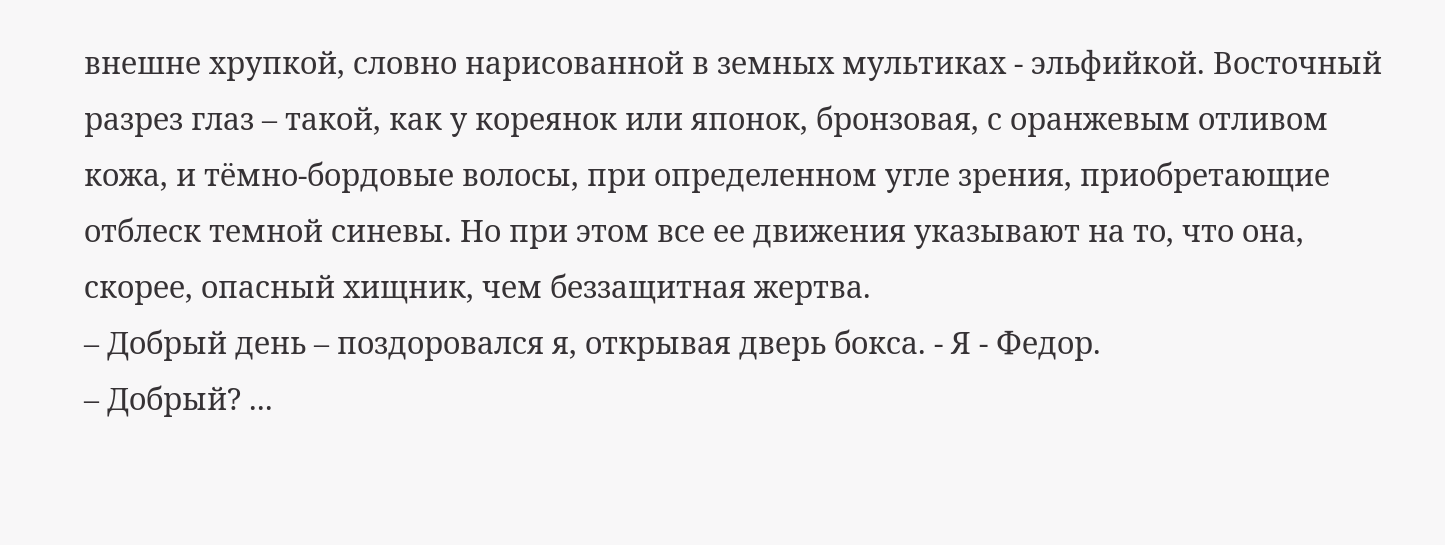внешне хрупкой, словно нарисованной в земных мультиках - эльфийкой. Восточный разрез глаз – такой, как у кореянок или японок, бронзовая, с оранжевым отливом кожа, и тёмно-бордовые волосы, при определенном угле зрения, приобретающие отблеск темной синевы. Но при этом все ее движения указывают на то, что она, скорее, опасный хищник, чем беззащитная жертва.
– Добрый день – поздоровался я, открывая дверь бокса. - Я - Федор.
– Добрый? ...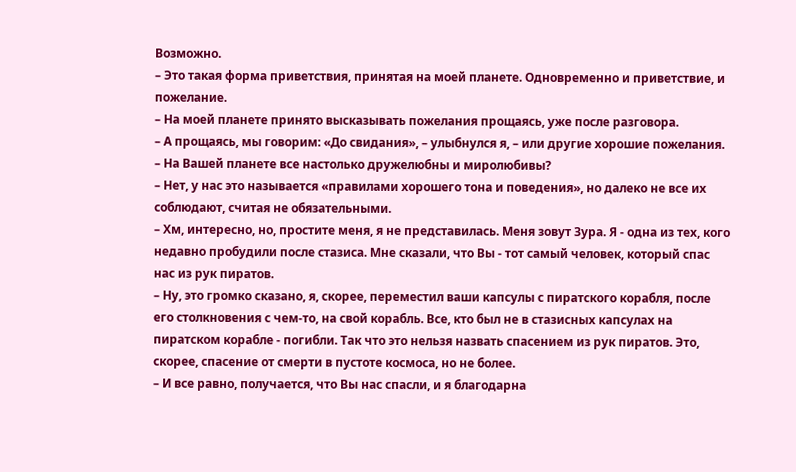Возможно.
– Это такая форма приветствия, принятая на моей планете. Одновременно и приветствие, и пожелание.
– На моей планете принято высказывать пожелания прощаясь, уже после разговора.
– А прощаясь, мы говорим: «До свидания», – улыбнулся я, – или другие хорошие пожелания.
– На Вашей планете все настолько дружелюбны и миролюбивы?
– Нет, у нас это называется «правилами хорошего тона и поведения», но далеко не все их соблюдают, считая не обязательными.
– Хм, интересно, но, простите меня, я не представилась. Меня зовут Зура. Я - одна из тех, кого недавно пробудили после стазиса. Мне сказали, что Вы - тот самый человек, который спас нас из рук пиратов.
– Ну, это громко сказано, я, скорее, переместил ваши капсулы с пиратского корабля, после его столкновения с чем-то, на свой корабль. Все, кто был не в стазисных капсулах на пиратском корабле - погибли. Так что это нельзя назвать спасением из рук пиратов. Это, скорее, спасение от смерти в пустоте космоса, но не более.
– И все равно, получается, что Вы нас спасли, и я благодарна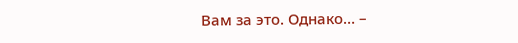Вам за это. Однако… –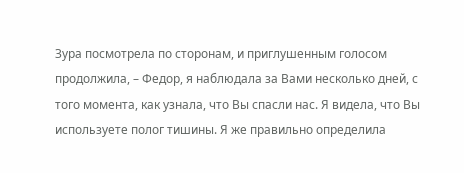Зура посмотрела по сторонам, и приглушенным голосом продолжила, – Федор, я наблюдала за Вами несколько дней, с того момента, как узнала, что Вы спасли нас. Я видела, что Вы используете полог тишины. Я же правильно определила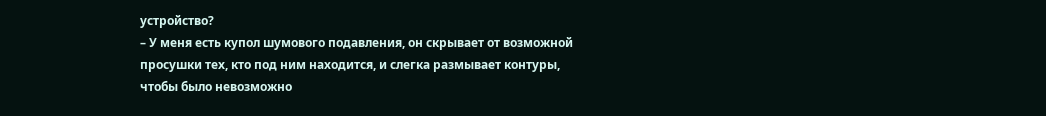устройство?
– У меня есть купол шумового подавления, он скрывает от возможной просушки тех, кто под ним находится, и слегка размывает контуры, чтобы было невозможно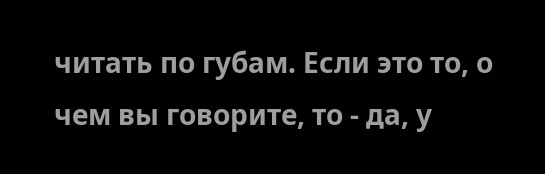читать по губам. Если это то, о чем вы говорите, то - да, у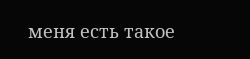меня есть такое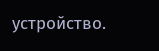устройство.